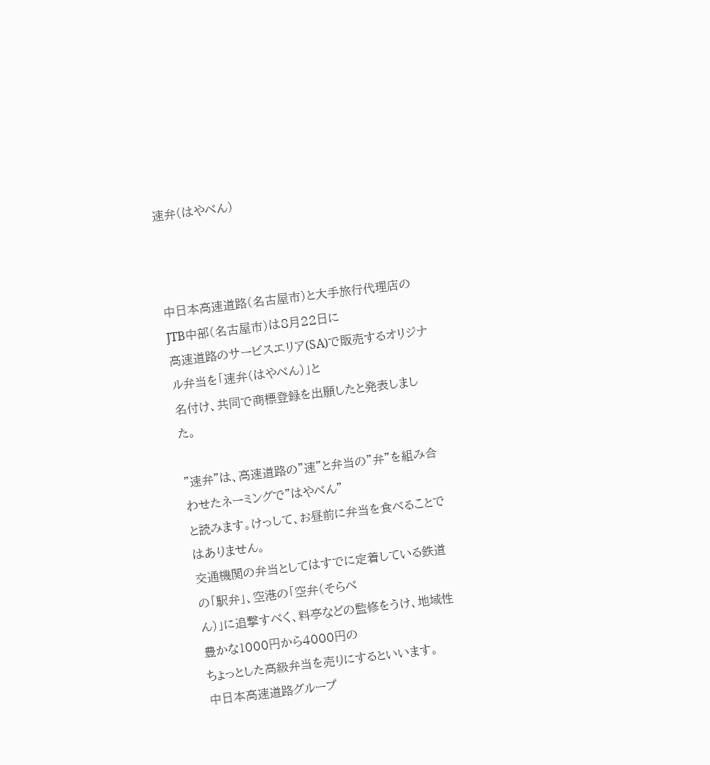速弁(はやべん)



中日本高速道路(名古屋市)と大手旅行代理店のJTB中部(名古屋市)は8月22日に
高速道路のサービスエリア(SA)で販売するオリジナル弁当を「速弁(はやべん)」と
名付け、共同で商標登録を出願したと発表しました。

”速弁”は、高速道路の”速”と弁当の”弁”を組み合わせたネーミングで”はやべん”
と読みます。けっして、お昼前に弁当を食べることではありません。
交通機関の弁当としてはすでに定着している鉄道の「駅弁」、空港の「空弁(そらべ
ん)」に追撃すべく、料亭などの監修をうけ、地域性豊かな1000円から4000円の
ちょっとした高級弁当を売りにするといいます。
中日本高速道路グループ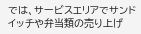では、サービスエリアでサンドイッチや弁当類の売り上げ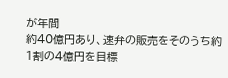が年間
約40億円あり、速弁の販売をそのうち約1割の4億円を目標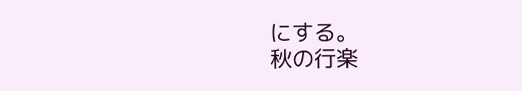にする。
秋の行楽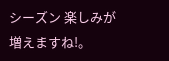シーズン 楽しみが増えますね!。